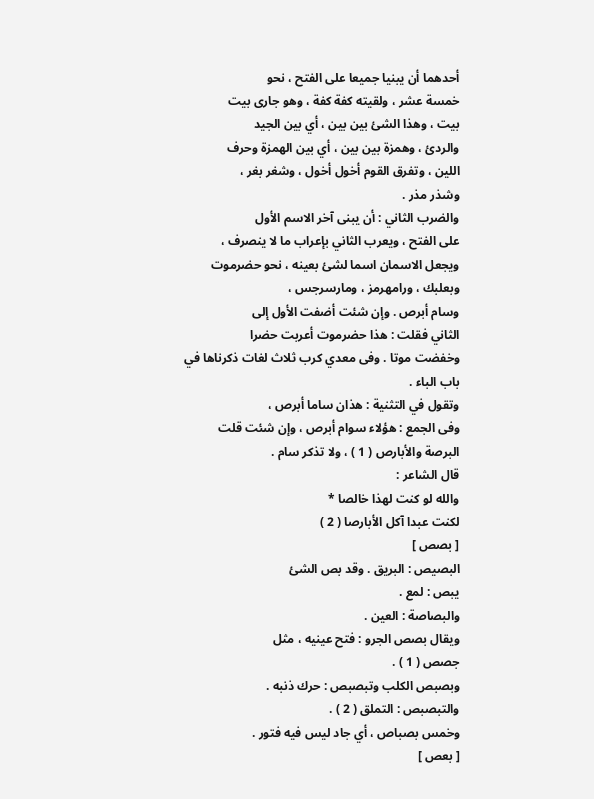أحدهما أن يبنيا جميعا على الفتح ، نحو
خمسة عشر ، ولقيته كفة كفة ، وهو جارى بيت
بيت ، وهذا الشئ بين بين ، أي بين الجيد
والردئ ، وهمزة بين بين ، أي بين الهمزة وحرف
اللين ، وتفرق القوم أخول أخول ، وشغر بغر ،
وشذر مذر .
والضرب الثاني : أن يبنى آخر الاسم الأول
على الفتح ، ويعرب الثاني بإعراب ما لا ينصرف ،
ويجعل الاسمان اسما لشئ بعينه ، نحو حضرموت
وبعلبك ، ورامهرمز ، ومارسرجس ،
وسام أبرص . وإن شئت أضفت الأول إلى
الثاني فقلت : هذا حضرموت أعربت حضرا
وخفضت موتا . وفى معدي كرب ثلاث لغات ذكرناها في
باب الباء .
وتقول في التثنية : هذان ساما أبرص ،
وفى الجمع : هؤلاء سوام أبرص ، وإن شئت قلت
البرصة والأبارص ( 1 ) ، ولا تذكر سام .
قال الشاعر :
والله لو كنت لهذا خالصا *
لكنت عبدا آكل الأبارصا ( 2 )
[ بصص ]
البصيص : البريق . وقد بص الشئ
يبص : لمع .
والبصاصة : العين .
ويقال بصص الجرو : فتح عينيه ، مثل
جصص ( 1 ) .
وبصبص الكلب وتبصبص : حرك ذنبه .
والتبصبص : التملق ( 2 ) .
وخمس بصباص ، أي جاد ليس فيه فتور .
[ بعص ]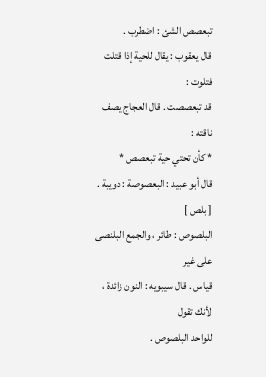تبعصص الشئ : اضطرب .
قال يعقوب : يقال للحية إذا قتلت فتلوت :
قد تبعصصت . قال العجاج يصف ناقته :
* كأن تحتي حية تبعصص *
قال أبو عبيد : البعصوصة : دويبة .
[ بلص ]
البلصوص : طائر ، والجمع البلنصى على غير
قياس . قال سيبويه : النون زائدة ، لأنك تقول
للواحد البلصوص .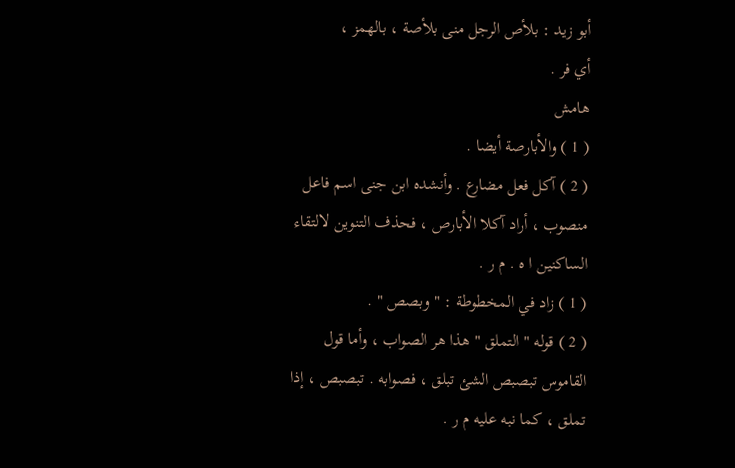أبو زيد : بلأص الرجل منى بلأصة ، بالهمز ،
أي فر .
هامش
( 1 ) والأبارصة أيضا .
( 2 ) آكل فعل مضارع . وأنشده ابن جنى اسم فاعل
منصوب ، أراد آكلا الأبارص ، فحذف التنوين لالتقاء
الساكنين ا ه . م ر .
( 1 ) زاد في المخطوطة : " وبصص " .
( 2 ) قوله " التملق " هذا هر الصواب ، وأما قول
القاموس تبصبص الشئ تبلق ، فصوابه . تبصبص ، إذا
تملق ، كما نبه عليه م ر .